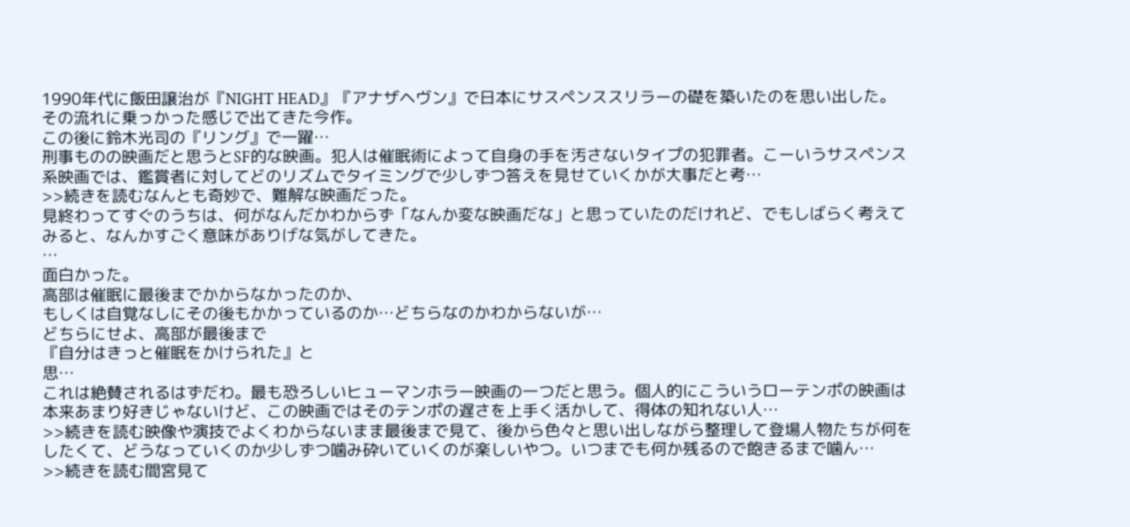1990年代に飯田譲治が『NIGHT HEAD』『アナザヘヴン』で日本にサスペンススリラーの礎を築いたのを思い出した。
その流れに乗っかった感じで出てきた今作。
この後に鈴木光司の『リング』で一躍…
刑事ものの映画だと思うとSF的な映画。犯人は催眠術によって自身の手を汚さないタイプの犯罪者。こーいうサスペンス系映画では、鑑賞者に対してどのリズムでタイミングで少しずつ答えを見せていくかが大事だと考…
>>続きを読むなんとも奇妙で、難解な映画だった。
見終わってすぐのうちは、何がなんだかわからず「なんか変な映画だな」と思っていたのだけれど、でもしばらく考えてみると、なんかすごく意味がありげな気がしてきた。
…
面白かった。
高部は催眠に最後までかからなかったのか、
もしくは自覚なしにその後もかかっているのか…どちらなのかわからないが…
どちらにせよ、高部が最後まで
『自分はきっと催眠をかけられた』と
思…
これは絶賛されるはずだわ。最も恐ろしいヒューマンホラー映画の一つだと思う。個人的にこういうローテンポの映画は本来あまり好きじゃないけど、この映画ではそのテンポの遅さを上手く活かして、得体の知れない人…
>>続きを読む映像や演技でよくわからないまま最後まで見て、後から色々と思い出しながら整理して登場人物たちが何をしたくて、どうなっていくのか少しずつ噛み砕いていくのが楽しいやつ。いつまでも何か残るので飽きるまで噛ん…
>>続きを読む間宮見て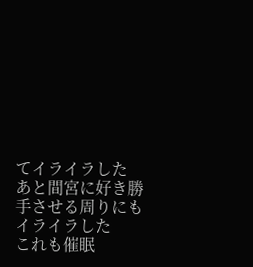てイライラした
あと間宮に好き勝手させる周りにもイライラした
これも催眠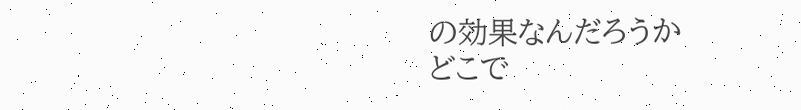の効果なんだろうか
どこで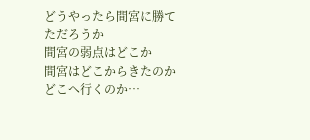どうやったら間宮に勝てただろうか
間宮の弱点はどこか
間宮はどこからきたのか
どこへ行くのか…